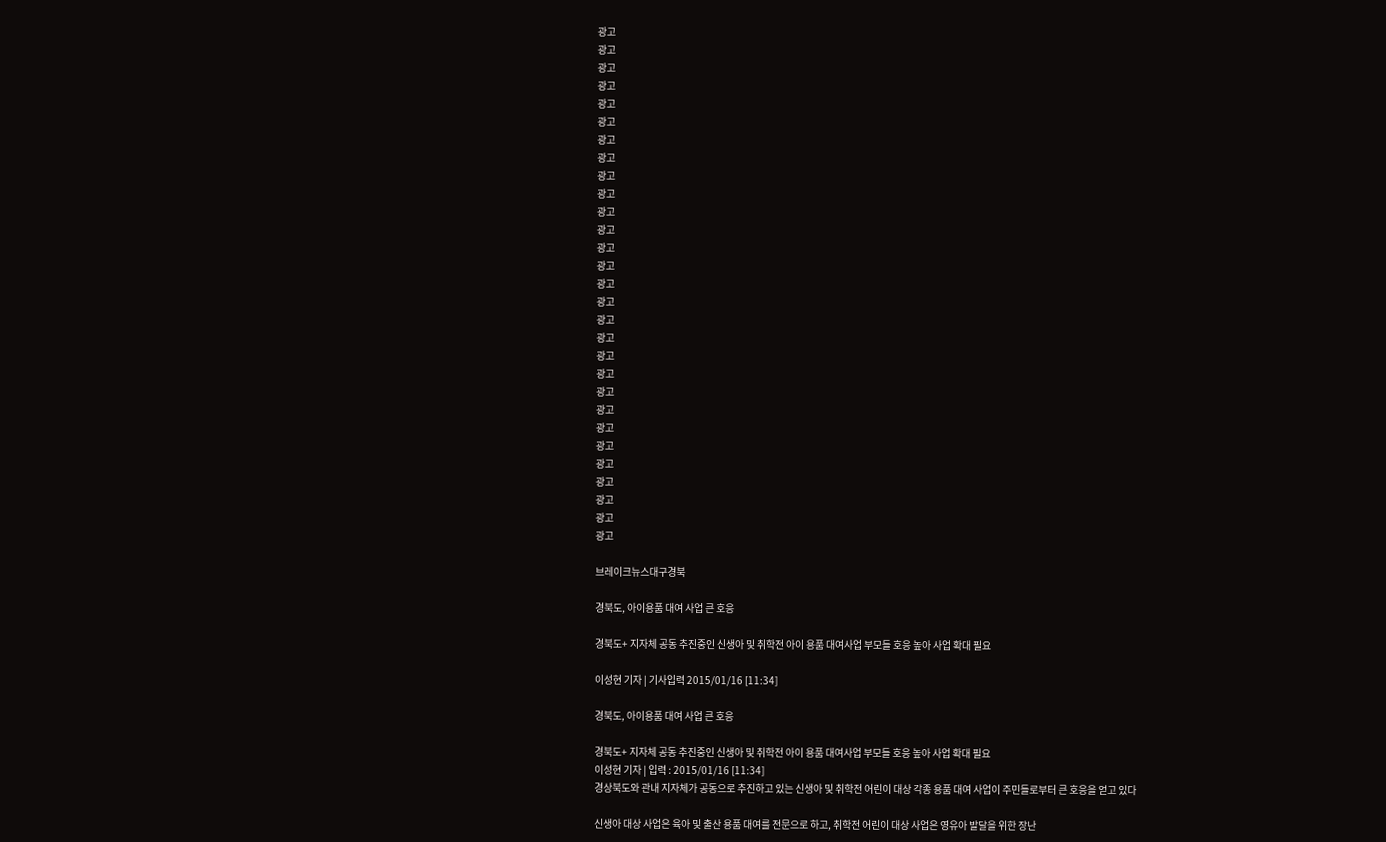광고
광고
광고
광고
광고
광고
광고
광고
광고
광고
광고
광고
광고
광고
광고
광고
광고
광고
광고
광고
광고
광고
광고
광고
광고
광고
광고
광고
광고

브레이크뉴스대구경북

경북도, 아이용품 대여 사업 큰 호응

경북도+ 지자체 공동 추진중인 신생아 및 취학전 아이 용품 대여사업 부모들 호응 높아 사업 확대 필요

이성현 기자 | 기사입력 2015/01/16 [11:34]

경북도, 아이용품 대여 사업 큰 호응

경북도+ 지자체 공동 추진중인 신생아 및 취학전 아이 용품 대여사업 부모들 호응 높아 사업 확대 필요
이성현 기자 | 입력 : 2015/01/16 [11:34]
경상북도와 관내 지자체가 공동으로 추진하고 있는 신생아 및 취학전 어린이 대상 각종 용품 대여 사업이 주민들로부터 큰 호응을 얻고 있다

신생아 대상 사업은 육아 및 출산 용품 대여를 전문으로 하고, 취학전 어린이 대상 사업은 영유아 발달을 위한 장난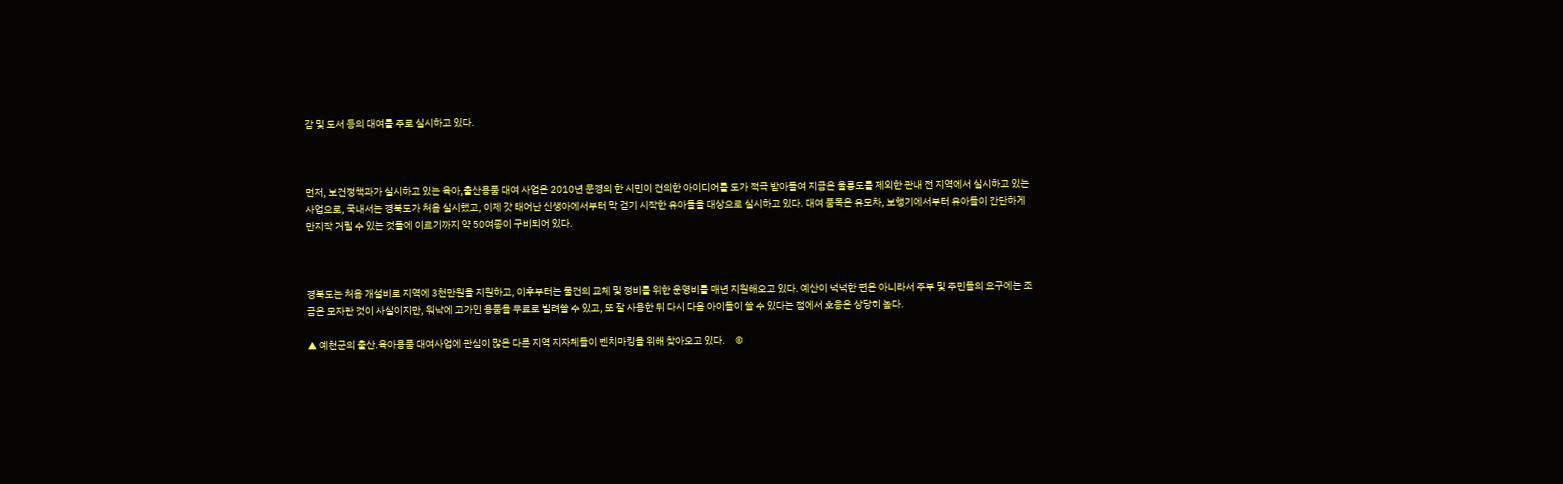감 및 도서 등의 대여를 주로 실시하고 있다.



먼저, 보건정책과가 실시하고 있는 육아,출산용품 대여 사업은 2010년 문경의 한 시민이 건의한 아이디어를 도가 적극 받아들여 지금은 울릉도를 제외한 관내 전 지역에서 실시하고 있는 사업으로, 국내서는 경북도가 처음 실시했고, 이제 갓 태어난 신생아에서부터 막 걷기 시작한 유아들을 대상으로 실시하고 있다. 대여 품목은 유모차, 보행기에서부터 유아들이 간단하게 만지작 거릴 수 있는 것들에 이르기까지 약 50여종이 구비되어 있다.



경북도는 처음 개설비로 지역에 3천만원을 지원하고, 이후부터는 물건의 교체 및 정비를 위한 운영비를 매년 지원해오고 있다. 예산이 넉넉한 편은 아니라서 주부 및 주민들의 요구에는 조금은 모자란 것이 사실이지만, 워낙에 고가인 용품을 무료로 빌려쓸 수 있고, 또 잘 사용한 뒤 다시 다음 아이들이 쓸 수 있다는 점에서 호응은 상당히 높다.

▲ 예천군의 출산.육아용품 대여사업에 관심이 많은 다른 지역 지자체들이 벤치마킹을 위해 찾아오고 있다.     ©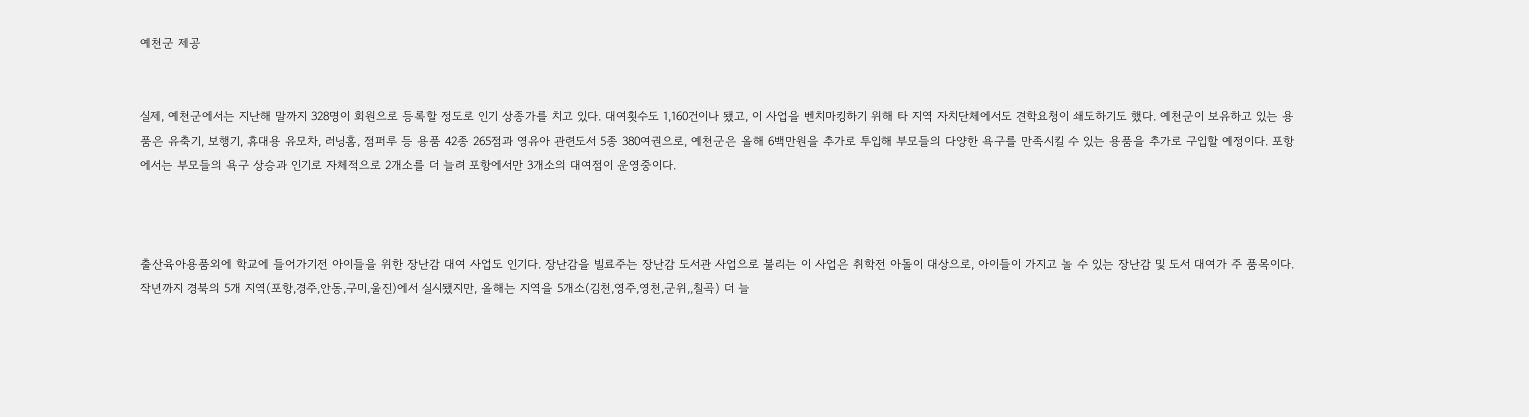예천군 제공


실제, 예천군에서는 지난해 말까지 328명이 회원으로 등록할 정도로 인기 상종가를 치고 있다. 대여횟수도 1,160건이나 됐고, 이 사업을 벤치마킹하기 위해 타 지역 자치단체에서도 견학요청이 쇄도하기도 했다. 예천군이 보유하고 있는 용품은 유축기, 보행기, 휴대용 유모차, 러닝홈, 점퍼루 등 용품 42종 265점과 영유아 관련도서 5종 380여권으로, 예천군은 올해 6백만원을 추가로 투입해 부모들의 다양한 욕구를 만족시킬 수 있는 용품을 추가로 구입할 예정이다. 포항에서는 부모들의 욕구 상승과 인기로 자체적으로 2개소를 더 늘려 포항에서만 3개소의 대여점이 운영중이다.



출산육아용품외에 학교에 들어가기전 아이들을 위한 장난감 대여 사업도 인기다. 장난감을 빌료주는 장난감 도서관 사업으로 불리는 이 사업은 취학전 아돌이 대상으로, 아이들이 가지고 놀 수 있는 장난감 및 도서 대여가 주 품목이다. 작년까지 경북의 5개 지역(포항,경주,안동,구미,울진)에서 실시됐지만, 올해는 지역을 5개소(김천,영주,영천,군위,,칠곡) 더 늘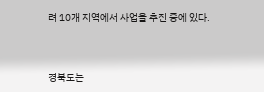려 10개 지역에서 사업을 추진 중에 있다.



경북도는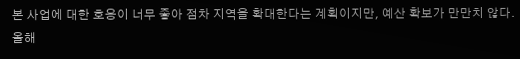본 사업에 대한 호응이 너무 좋아 점차 지역을 확대한다는 계획이지만, 예산 확보가 만만치 않다. 올해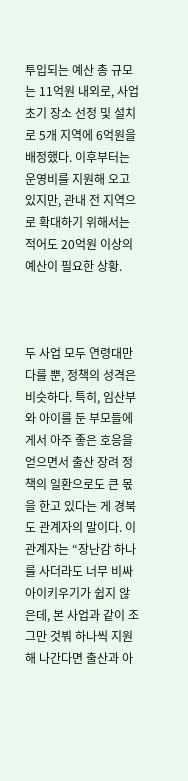투입되는 예산 총 규모는 11억원 내외로, 사업 초기 장소 선정 및 설치로 5개 지역에 6억원을 배정했다. 이후부터는 운영비를 지원해 오고 있지만, 관내 전 지역으로 확대하기 위해서는 적어도 20억원 이상의 예산이 필요한 상황.



두 사업 모두 연령대만 다를 뿐, 정책의 성격은 비슷하다. 특히, 임산부와 아이를 둔 부모들에게서 아주 좋은 호응을 얻으면서 출산 장려 정책의 일환으로도 큰 몫을 한고 있다는 게 경북도 관계자의 말이다. 이 관계자는 “장난감 하나를 사더라도 너무 비싸 아이키우기가 쉽지 않은데, 본 사업과 같이 조그만 것붜 하나씩 지원해 나간다면 출산과 아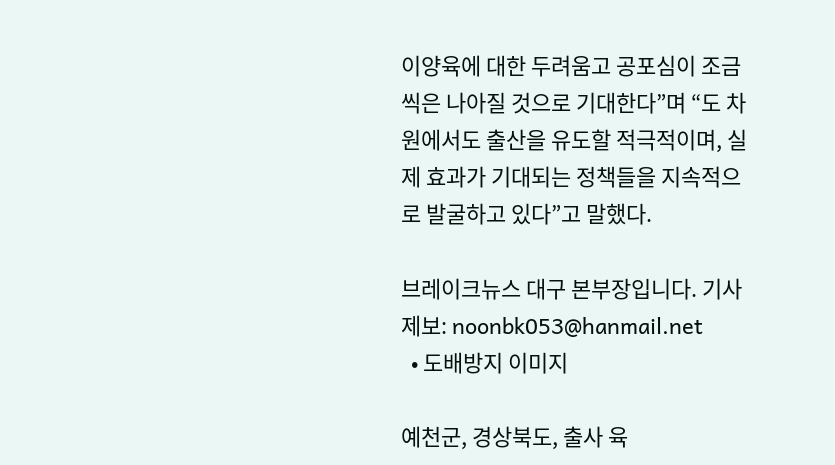이양육에 대한 두려움고 공포심이 조금씩은 나아질 것으로 기대한다”며 “도 차원에서도 출산을 유도할 적극적이며, 실제 효과가 기대되는 정책들을 지속적으로 발굴하고 있다”고 말했다.

브레이크뉴스 대구 본부장입니다. 기사제보: noonbk053@hanmail.net
  • 도배방지 이미지

예천군, 경상북도, 출사 육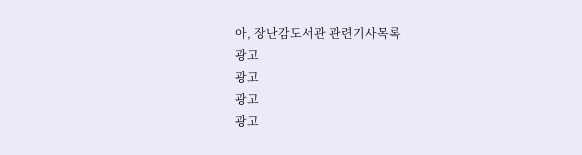아, 장난감도서관 관련기사목록
광고
광고
광고
광고